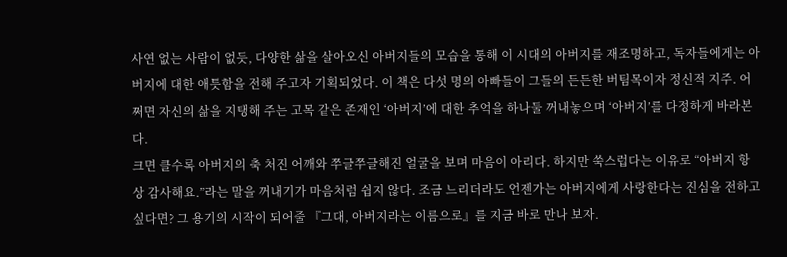사연 없는 사람이 없듯, 다양한 삶을 살아오신 아버지들의 모습을 통해 이 시대의 아버지를 재조명하고, 독자들에게는 아버지에 대한 애틋함을 전해 주고자 기획되었다. 이 책은 다섯 명의 아빠들이 그들의 든든한 버팀목이자 정신적 지주. 어쩌면 자신의 삶을 지탱해 주는 고목 같은 존재인 ‘아버지’에 대한 추억을 하나둘 꺼내놓으며 ‘아버지’를 다정하게 바라본다.
크면 클수록 아버지의 축 처진 어깨와 쭈글쭈글해진 얼굴을 보며 마음이 아리다. 하지만 쑥스럽다는 이유로 “아버지 항상 감사해요.”라는 말을 꺼내기가 마음처럼 쉽지 않다. 조금 느리더라도 언젠가는 아버지에게 사랑한다는 진심을 전하고 싶다면? 그 용기의 시작이 되어줄 『그대, 아버지라는 이름으로』를 지금 바로 만나 보자.